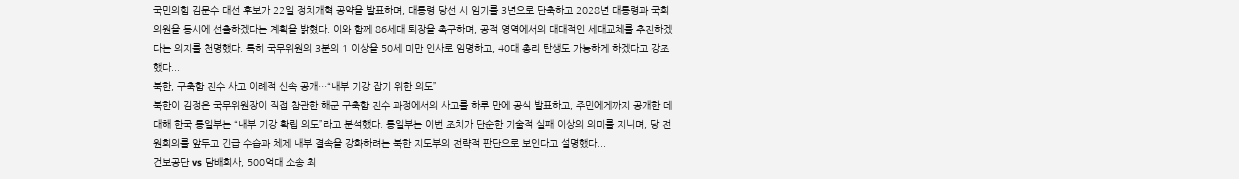국민의힘 김문수 대선 후보가 22일 정치개혁 공약을 발표하며, 대통령 당선 시 임기를 3년으로 단축하고 2028년 대통령과 국회의원을 동시에 선출하겠다는 계획을 밝혔다. 이와 함께 86세대 퇴장을 촉구하며, 공적 영역에서의 대대적인 세대교체를 추진하겠다는 의지를 천명했다. 특히 국무위원의 3분의 1 이상을 50세 미만 인사로 임명하고, 40대 총리 탄생도 가능하게 하겠다고 강조했다...
북한, 구축함 진수 사고 이례적 신속 공개…“내부 기강 잡기 위한 의도”
북한이 김정은 국무위원장이 직접 참관한 해군 구축함 진수 과정에서의 사고를 하루 만에 공식 발표하고, 주민에게까지 공개한 데 대해 한국 통일부는 “내부 기강 확립 의도”라고 분석했다. 통일부는 이번 조치가 단순한 기술적 실패 이상의 의미를 지니며, 당 전원회의를 앞두고 긴급 수습과 체제 내부 결속을 강화하려는 북한 지도부의 전략적 판단으로 보인다고 설명했다...
건보공단 vs 담배회사, 500억대 소송 최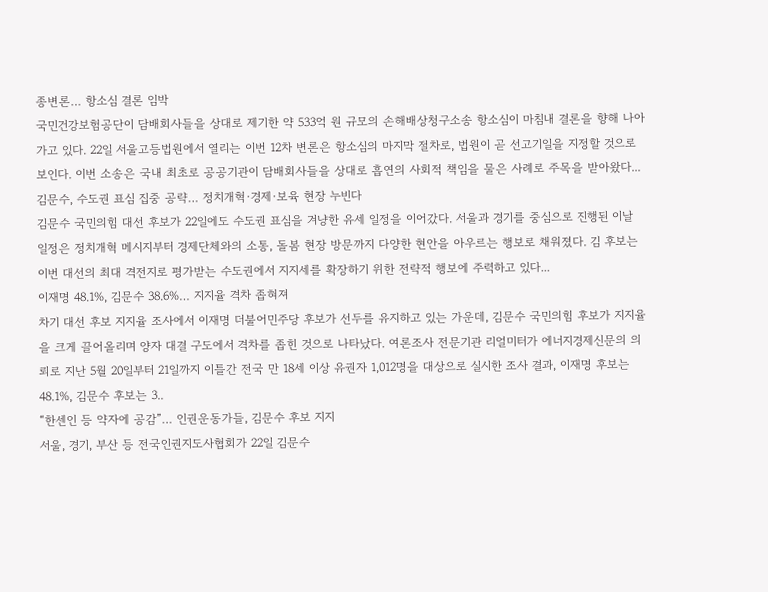종변론… 항소심 결론 임박
국민건강보험공단이 담배회사들을 상대로 제기한 약 533억 원 규모의 손해배상청구소송 항소심이 마침내 결론을 향해 나아가고 있다. 22일 서울고등법원에서 열리는 이번 12차 변론은 항소심의 마지막 절차로, 법원이 곧 선고기일을 지정할 것으로 보인다. 이번 소송은 국내 최초로 공공기관이 담배회사들을 상대로 흡연의 사회적 책임을 물은 사례로 주목을 받아왔다...
김문수, 수도권 표심 집중 공략… 정치개혁·경제·보육 현장 누빈다
김문수 국민의힘 대선 후보가 22일에도 수도권 표심을 겨냥한 유세 일정을 이어갔다. 서울과 경기를 중심으로 진행된 이날 일정은 정치개혁 메시지부터 경제단체와의 소통, 돌봄 현장 방문까지 다양한 현안을 아우르는 행보로 채워졌다. 김 후보는 이번 대선의 최대 격전지로 평가받는 수도권에서 지지세를 확장하기 위한 전략적 행보에 주력하고 있다...
이재명 48.1%, 김문수 38.6%… 지지율 격차 좁혀져
차기 대선 후보 지지율 조사에서 이재명 더불어민주당 후보가 선두를 유지하고 있는 가운데, 김문수 국민의힘 후보가 지지율을 크게 끌어올리며 양자 대결 구도에서 격차를 좁힌 것으로 나타났다. 여론조사 전문기관 리얼미터가 에너지경제신문의 의뢰로 지난 5월 20일부터 21일까지 이틀간 전국 만 18세 이상 유권자 1,012명을 대상으로 실시한 조사 결과, 이재명 후보는 48.1%, 김문수 후보는 3..
“한센인 등 약자에 공감”… 인권운동가들, 김문수 후보 지지
서울, 경기, 부산 등 전국인권지도사협회가 22일 김문수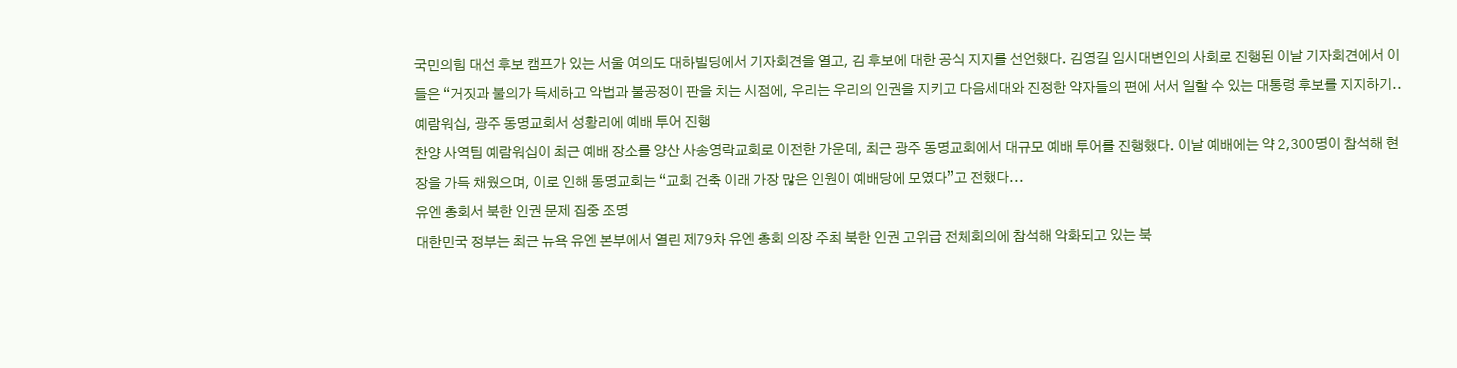국민의힘 대선 후보 캠프가 있는 서울 여의도 대하빌딩에서 기자회견을 열고, 김 후보에 대한 공식 지지를 선언했다. 김영길 임시대변인의 사회로 진행된 이날 기자회견에서 이들은 “거짓과 불의가 득세하고 악법과 불공정이 판을 치는 시점에, 우리는 우리의 인권을 지키고 다음세대와 진정한 약자들의 편에 서서 일할 수 있는 대통령 후보를 지지하기..
예람워십, 광주 동명교회서 성황리에 예배 투어 진행
찬양 사역팀 예람워십이 최근 예배 장소를 양산 사송영락교회로 이전한 가운데, 최근 광주 동명교회에서 대규모 예배 투어를 진행했다. 이날 예배에는 약 2,300명이 참석해 현장을 가득 채웠으며, 이로 인해 동명교회는 “교회 건축 이래 가장 많은 인원이 예배당에 모였다”고 전했다...
유엔 총회서 북한 인권 문제 집중 조명
대한민국 정부는 최근 뉴욕 유엔 본부에서 열린 제79차 유엔 총회 의장 주최 북한 인권 고위급 전체회의에 참석해 악화되고 있는 북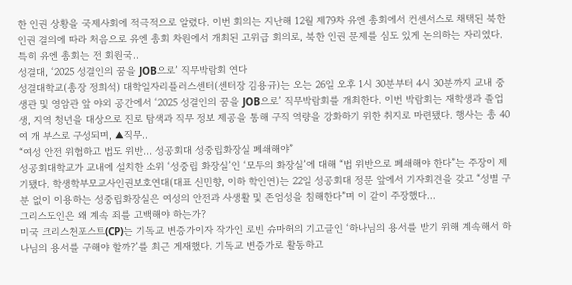한 인권 상황을 국제사회에 적극적으로 알렸다. 이번 회의는 지난해 12월 제79차 유엔 총회에서 컨센서스로 채택된 북한 인권 결의에 따라 처음으로 유엔 총회 차원에서 개최된 고위급 회의로, 북한 인권 문제를 심도 있게 논의하는 자리였다. 특히 유엔 총회는 전 회원국..
성결대, ‘2025 성결인의 꿈을 JOB으로’ 직무박람회 연다
성결대학교(총장 정희석) 대학일자리플러스센터(센터장 김용규)는 오는 26일 오후 1시 30분부터 4시 30분까지 교내 중생관 및 영암관 앞 야외 공간에서 ‘2025 성결인의 꿈을 JOB으로’ 직무박람회를 개최한다. 이번 박람회는 재학생과 졸업생, 지역 청년을 대상으로 진로 탐색과 직무 정보 제공을 통해 구직 역량을 강화하기 위한 취지로 마련됐다. 행사는 총 40여 개 부스로 구성되며, ▲직무..
“여성 안전 위협하고 법도 위반… 성공회대 성중립화장실 폐쇄해야”
성공회대학교가 교내에 설치한 소위 ‘성중립 화장실’인 ‘모두의 화장실’에 대해 “법 위반으로 폐쇄해야 한다”는 주장이 제기됐다. 학생학부모교사인권보호연대(대표 신민향, 이하 학인연)는 22일 성공회대 정문 앞에서 기자회견을 갖고 “성별 구분 없이 이용하는 성중립화장실은 여성의 안전과 사생활 및 존엄성을 침해한다”며 이 같이 주장했다...
그리스도인은 왜 계속 죄를 고백해야 하는가?
미국 크리스천포스트(CP)는 기독교 변증가이자 작가인 로빈 슈마허의 기고글인 ‘하나님의 용서를 받기 위해 계속해서 하나님의 용서를 구해야 할까?’를 최근 게재했다. 기독교 변증가로 활동하고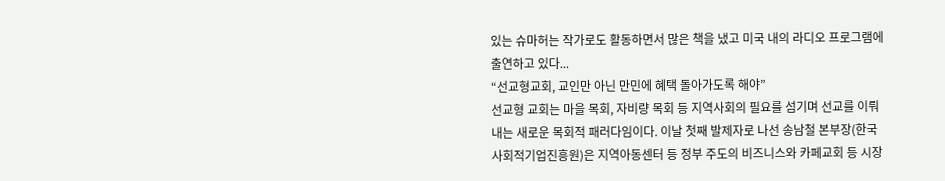있는 슈마허는 작가로도 활동하면서 많은 책을 냈고 미국 내의 라디오 프로그램에 출연하고 있다...
“선교형교회, 교인만 아닌 만민에 혜택 돌아가도록 해야”
선교형 교회는 마을 목회, 자비량 목회 등 지역사회의 필요를 섬기며 선교를 이뤄내는 새로운 목회적 패러다임이다. 이날 첫째 발제자로 나선 송남철 본부장(한국사회적기업진흥원)은 지역아동센터 등 정부 주도의 비즈니스와 카페교회 등 시장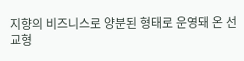지향의 비즈니스로 양분된 형태로 운영돼 온 선교형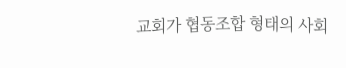교회가 협동조합 형태의 사회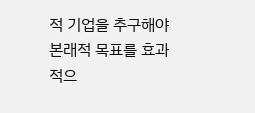적 기업을 추구해야 본래적 목표를 효과적으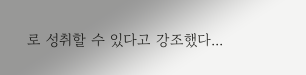로 성취할 수 있다고 강조했다...